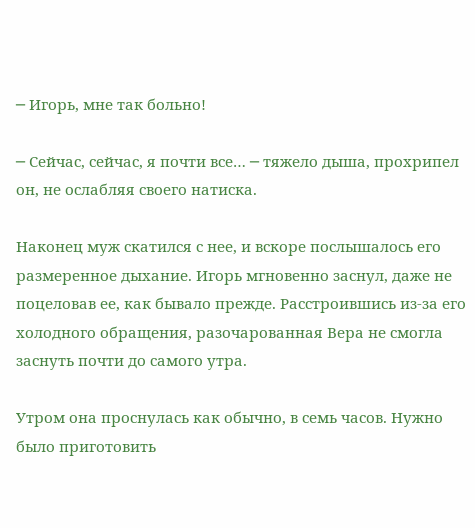─ Игорь, мне так больно!

─ Сейчас, сейчас, я почти все… ─ тяжело дыша, прохрипел он, не ослабляя своего натиска.

Наконец муж скатился с нее, и вскоре послышалось его размеренное дыхание. Игорь мгновенно заснул, даже не поцеловав ее, как бывало прежде. Расстроившись из-за его холодного обращения, разочарованная Вера не смогла заснуть почти до самого утра.

Утром она проснулась как обычно, в семь часов. Нужно было приготовить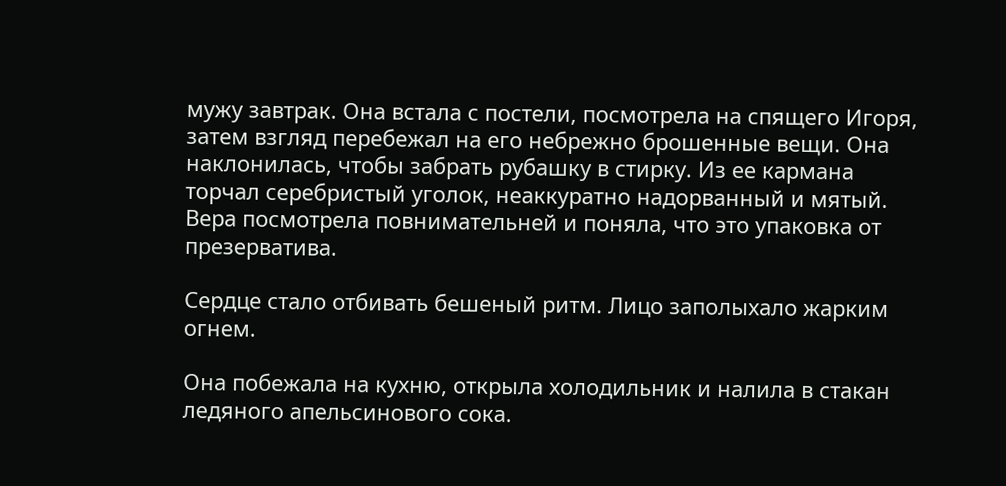мужу завтрак. Она встала с постели, посмотрела на спящего Игоря, затем взгляд перебежал на его небрежно брошенные вещи. Она наклонилась, чтобы забрать рубашку в стирку. Из ее кармана торчал серебристый уголок, неаккуратно надорванный и мятый. Вера посмотрела повнимательней и поняла, что это упаковка от презерватива.

Сердце стало отбивать бешеный ритм. Лицо заполыхало жарким огнем.

Она побежала на кухню, открыла холодильник и налила в стакан ледяного апельсинового сока.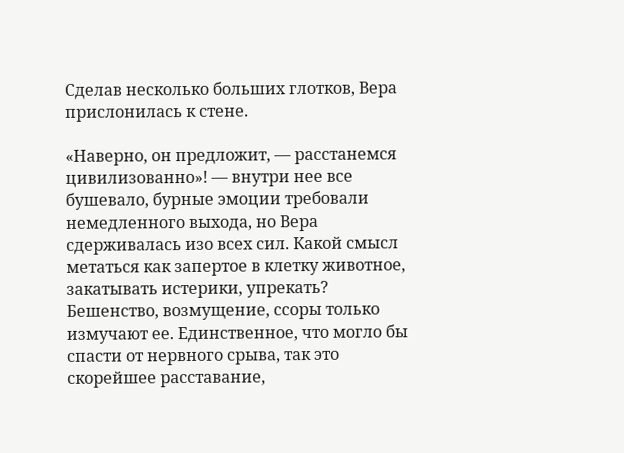Сделав несколько больших глотков, Вера прислонилась к стене.

«Наверно, он предложит, ― расстанемся цивилизованно»! ― внутри нее все бушевало, бурные эмоции требовали немедленного выхода, но Вера сдерживалась изо всех сил. Какой смысл метаться как запертое в клетку животное, закатывать истерики, упрекать? Бешенство, возмущение, ссоры только измучают ее. Единственное, что могло бы спасти от нервного срыва, так это скорейшее расставание,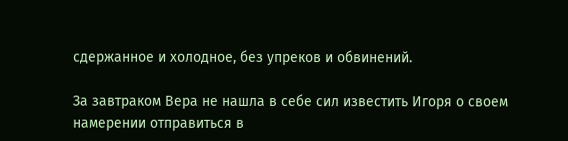сдержанное и холодное, без упреков и обвинений.

За завтраком Вера не нашла в себе сил известить Игоря о своем намерении отправиться в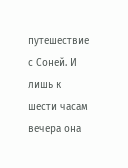путешествие с Соней. И лишь к шести часам вечера она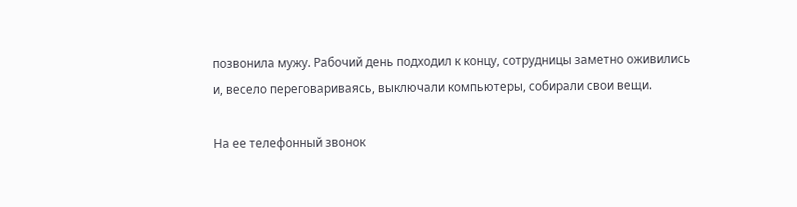позвонила мужу. Рабочий день подходил к концу, сотрудницы заметно оживились и, весело переговариваясь, выключали компьютеры, собирали свои вещи.

На ее телефонный звонок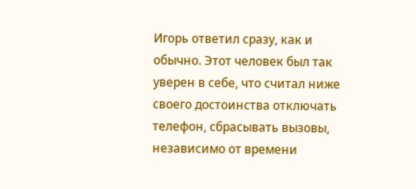Игорь ответил сразу, как и обычно. Этот человек был так уверен в себе, что считал ниже своего достоинства отключать телефон, сбрасывать вызовы, независимо от времени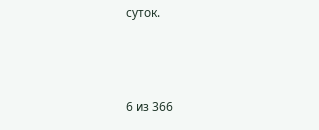суток.



6 из 366